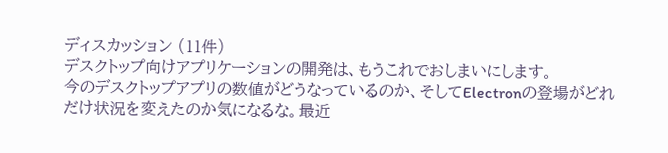ディスカッション (11件)
デスクトップ向けアプリケーションの開発は、もうこれでおしまいにします。
今のデスクトップアプリの数値がどうなっているのか、そしてElectronの登場がどれだけ状況を変えたのか気になるな。最近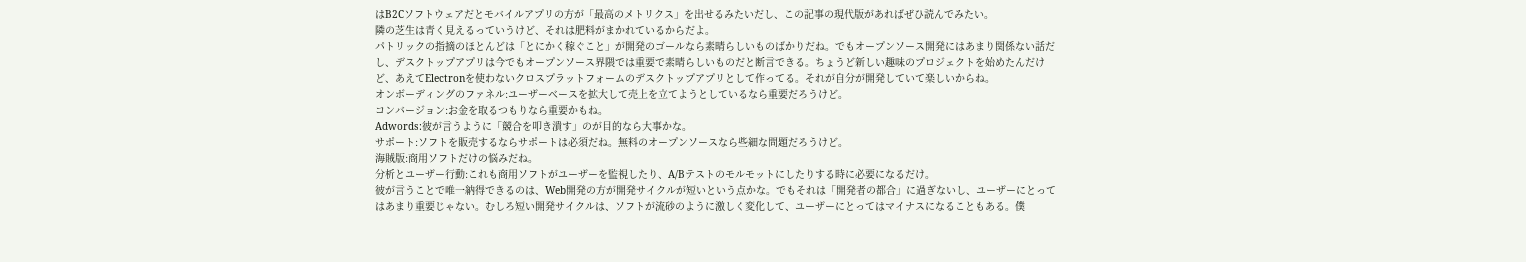はB2Cソフトウェアだとモバイルアプリの方が「最高のメトリクス」を出せるみたいだし、この記事の現代版があればぜひ読んでみたい。
隣の芝生は青く見えるっていうけど、それは肥料がまかれているからだよ。
パトリックの指摘のほとんどは「とにかく稼ぐこと」が開発のゴールなら素晴らしいものばかりだね。でもオープンソース開発にはあまり関係ない話だし、デスクトップアプリは今でもオープンソース界隈では重要で素晴らしいものだと断言できる。ちょうど新しい趣味のプロジェクトを始めたんだけど、あえてElectronを使わないクロスプラットフォームのデスクトップアプリとして作ってる。それが自分が開発していて楽しいからね。
オンボーディングのファネル:ユーザーベースを拡大して売上を立てようとしているなら重要だろうけど。
コンバージョン:お金を取るつもりなら重要かもね。
Adwords:彼が言うように「競合を叩き潰す」のが目的なら大事かな。
サポート:ソフトを販売するならサポートは必須だね。無料のオープンソースなら些細な問題だろうけど。
海賊版:商用ソフトだけの悩みだね。
分析とユーザー行動:これも商用ソフトがユーザーを監視したり、A/Bテストのモルモットにしたりする時に必要になるだけ。
彼が言うことで唯一納得できるのは、Web開発の方が開発サイクルが短いという点かな。でもそれは「開発者の都合」に過ぎないし、ユーザーにとってはあまり重要じゃない。むしろ短い開発サイクルは、ソフトが流砂のように激しく変化して、ユーザーにとってはマイナスになることもある。僕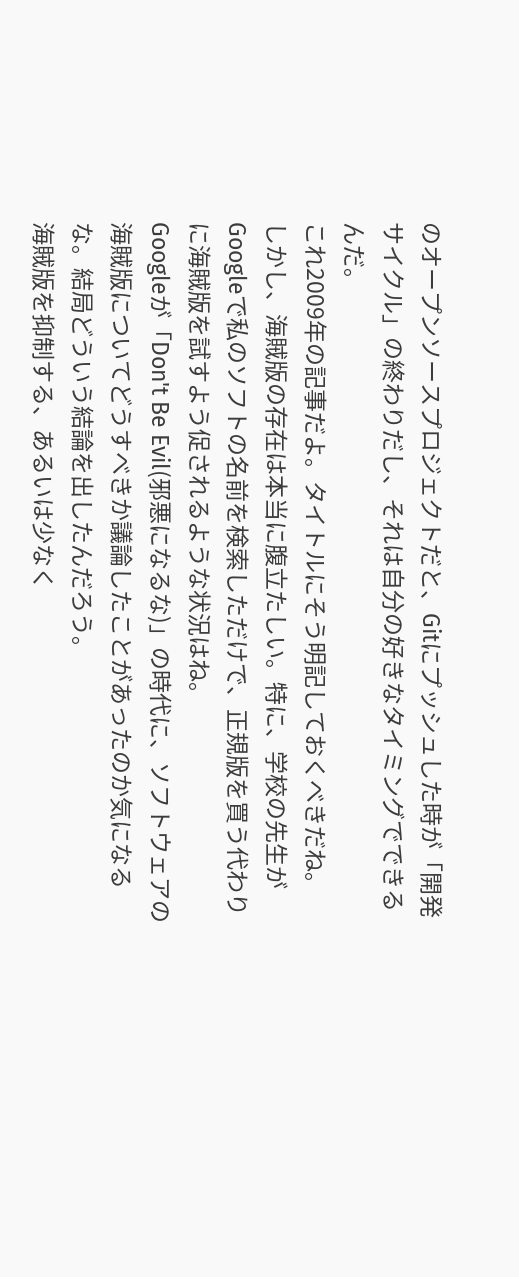のオープンソースプロジェクトだと、Gitにプッシュした時が「開発サイクル」の終わりだし、それは自分の好きなタイミングでできるんだ。
これ2009年の記事だよ。タイトルにそう明記しておくべきだね。
しかし、海賊版の存在は本当に腹立たしい。特に、学校の先生がGoogleで私のソフトの名前を検索しただけで、正規版を買う代わりに海賊版を試すよう促されるような状況はね。
Googleが「Don't Be Evil(邪悪になるな)」の時代に、ソフトウェアの海賊版についてどうすべきか議論したことがあったのか気になるな。結局どういう結論を出したんだろう。
海賊版を抑制する、あるいは少なく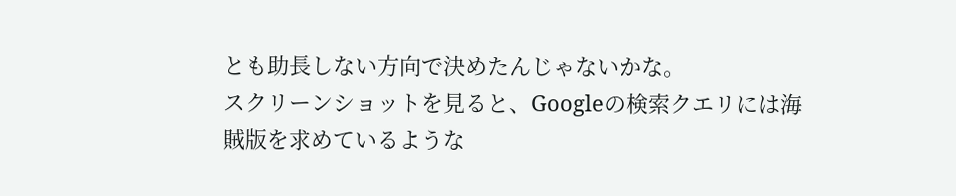とも助長しない方向で決めたんじゃないかな。
スクリーンショットを見ると、Googleの検索クエリには海賊版を求めているような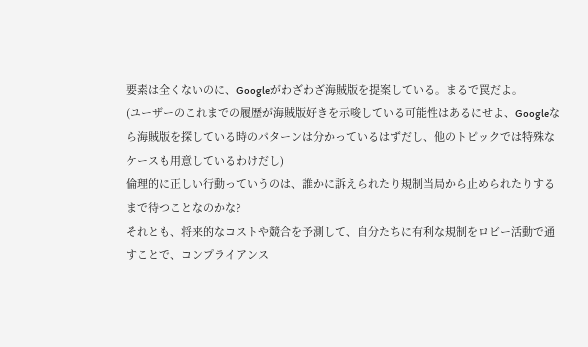要素は全くないのに、Googleがわざわざ海賊版を提案している。まるで罠だよ。
(ユーザーのこれまでの履歴が海賊版好きを示唆している可能性はあるにせよ、Googleなら海賊版を探している時のパターンは分かっているはずだし、他のトピックでは特殊なケースも用意しているわけだし)
倫理的に正しい行動っていうのは、誰かに訴えられたり規制当局から止められたりするまで待つことなのかな?
それとも、将来的なコストや競合を予測して、自分たちに有利な規制をロビー活動で通すことで、コンプライアンス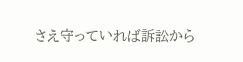さえ守っていれば訴訟から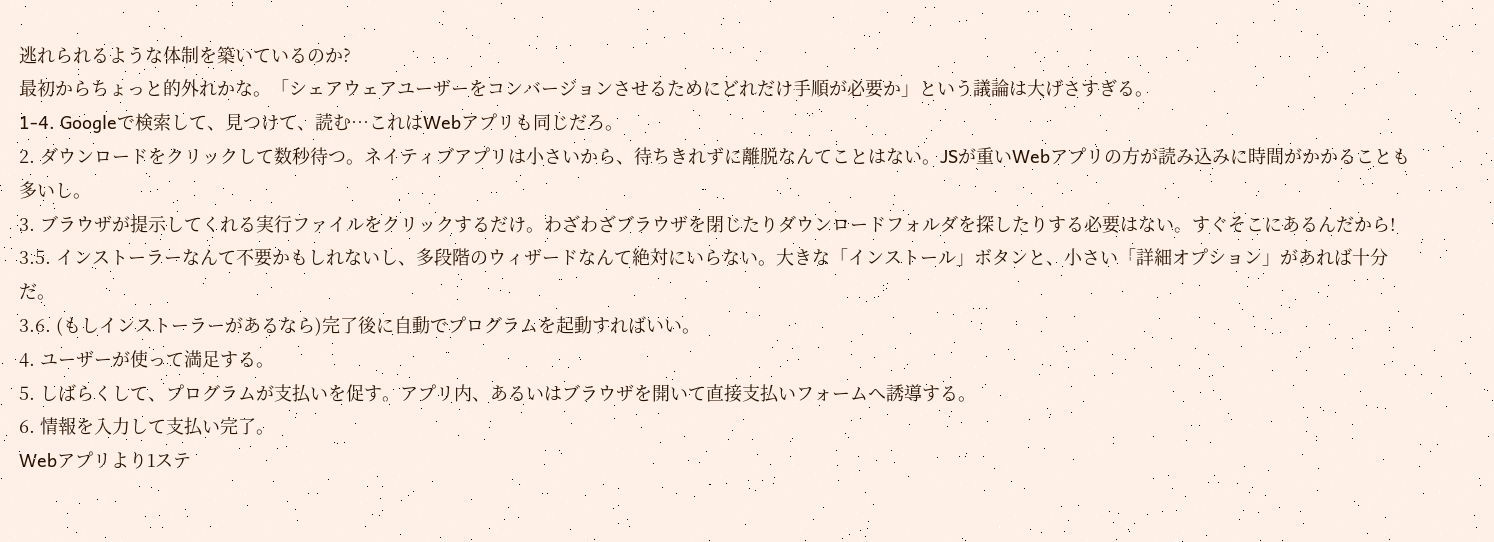逃れられるような体制を築いているのか?
最初からちょっと的外れかな。「シェアウェアユーザーをコンバージョンさせるためにどれだけ手順が必要か」という議論は大げさすぎる。
1-4. Googleで検索して、見つけて、読む…これはWebアプリも同じだろ。
2. ダウンロードをクリックして数秒待つ。ネイティブアプリは小さいから、待ちきれずに離脱なんてことはない。JSが重いWebアプリの方が読み込みに時間がかかることも多いし。
3. ブラウザが提示してくれる実行ファイルをクリックするだけ。わざわざブラウザを閉じたりダウンロードフォルダを探したりする必要はない。すぐそこにあるんだから!
3.5. インストーラーなんて不要かもしれないし、多段階のウィザードなんて絶対にいらない。大きな「インストール」ボタンと、小さい「詳細オプション」があれば十分だ。
3.6. (もしインストーラーがあるなら)完了後に自動でプログラムを起動すればいい。
4. ユーザーが使って満足する。
5. しばらくして、プログラムが支払いを促す。アプリ内、あるいはブラウザを開いて直接支払いフォームへ誘導する。
6. 情報を入力して支払い完了。
Webアプリより1ステ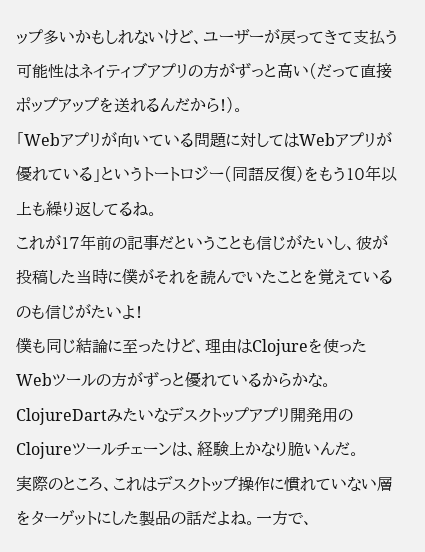ップ多いかもしれないけど、ユーザーが戻ってきて支払う可能性はネイティブアプリの方がずっと高い(だって直接ポップアップを送れるんだから!)。
「Webアプリが向いている問題に対してはWebアプリが優れている」というトートロジー(同語反復)をもう10年以上も繰り返してるね。
これが17年前の記事だということも信じがたいし、彼が投稿した当時に僕がそれを読んでいたことを覚えているのも信じがたいよ!
僕も同じ結論に至ったけど、理由はClojureを使ったWebツールの方がずっと優れているからかな。ClojureDartみたいなデスクトップアプリ開発用のClojureツールチェーンは、経験上かなり脆いんだ。
実際のところ、これはデスクトップ操作に慣れていない層をターゲットにした製品の話だよね。一方で、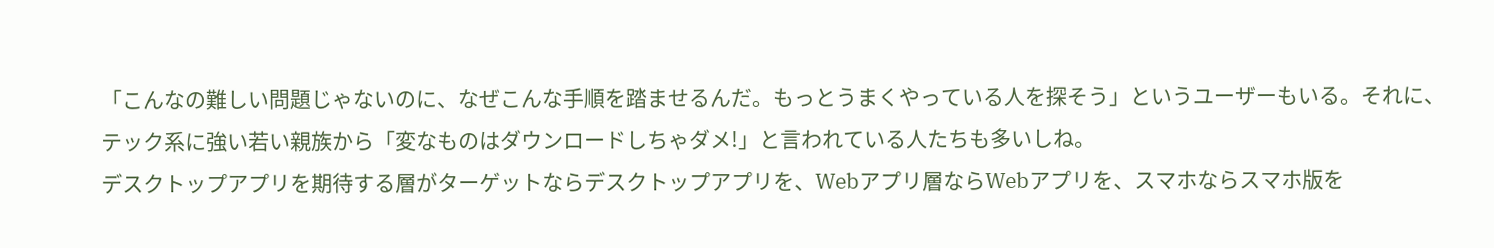「こんなの難しい問題じゃないのに、なぜこんな手順を踏ませるんだ。もっとうまくやっている人を探そう」というユーザーもいる。それに、テック系に強い若い親族から「変なものはダウンロードしちゃダメ!」と言われている人たちも多いしね。
デスクトップアプリを期待する層がターゲットならデスクトップアプリを、Webアプリ層ならWebアプリを、スマホならスマホ版を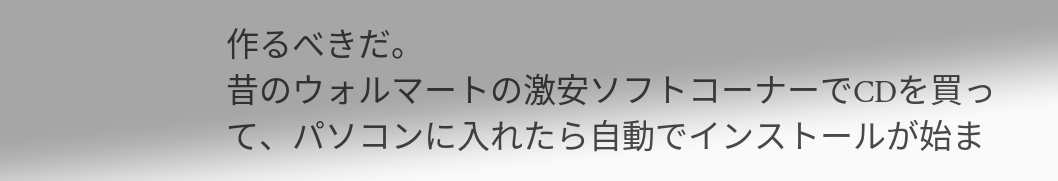作るべきだ。
昔のウォルマートの激安ソフトコーナーでCDを買って、パソコンに入れたら自動でインストールが始ま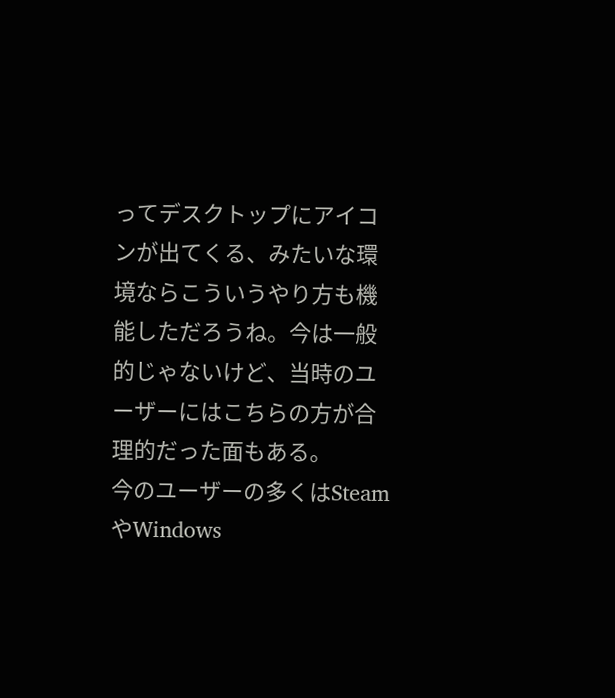ってデスクトップにアイコンが出てくる、みたいな環境ならこういうやり方も機能しただろうね。今は一般的じゃないけど、当時のユーザーにはこちらの方が合理的だった面もある。
今のユーザーの多くはSteamやWindows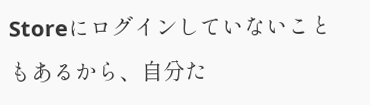Storeにログインしていないこともあるから、自分た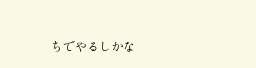ちでやるしかな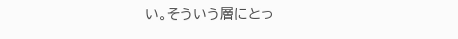い。そういう層にとっ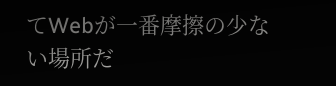てWebが一番摩擦の少ない場所だ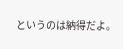というのは納得だよ。